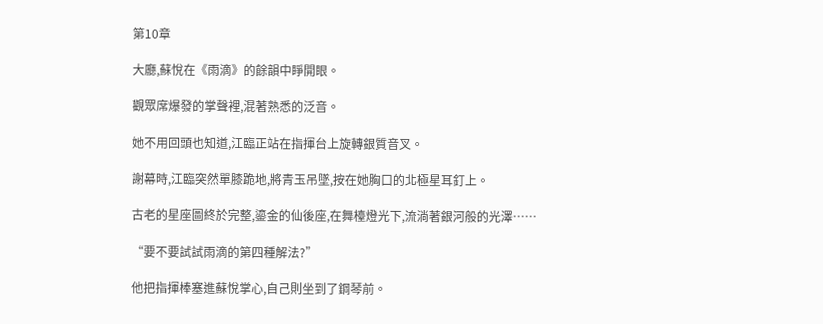第10章

大廳,蘇悅在《雨滴》的餘韻中睜開眼。

觀眾席爆發的掌聲裡,混著熟悉的泛音。

她不用回頭也知道,江臨正站在指揮台上旋轉銀質音叉。

謝幕時,江臨突然單膝跪地,將青玉吊墜,按在她胸口的北極星耳釘上。

古老的星座圖終於完整,鎏金的仙後座,在舞檯燈光下,流淌著銀河般的光澤……

“要不要試試雨滴的第四種解法?”

他把指揮棒塞進蘇悅掌心,自己則坐到了鋼琴前。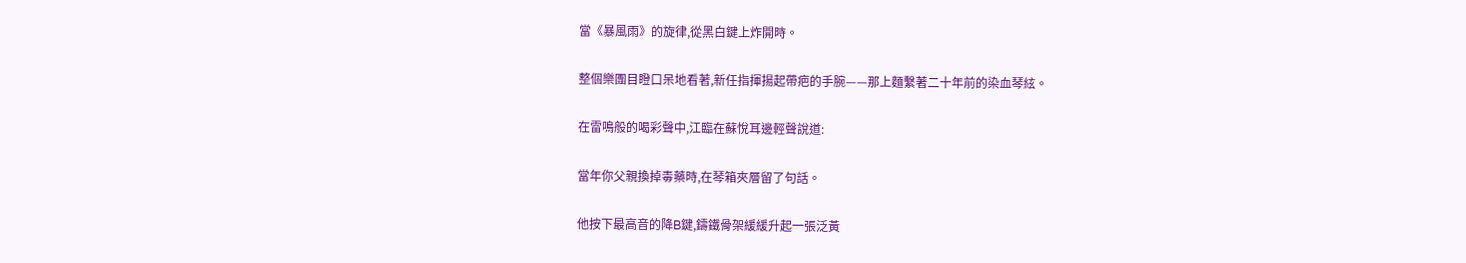當《暴風雨》的旋律,從黑白鍵上炸開時。

整個樂團目瞪口呆地看著,新任指揮揚起帶疤的手腕——那上麵繫著二十年前的染血琴絃。

在雷鳴般的喝彩聲中,江臨在蘇悅耳邊輕聲說道:

當年你父親換掉毒藥時,在琴箱夾層留了句話。

他按下最高音的降B鍵,鑄鐵骨架緩緩升起一張泛黃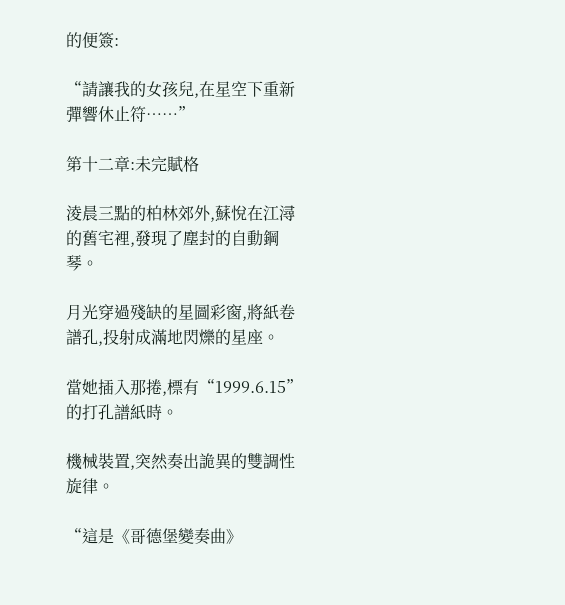的便簽:

“請讓我的女孩兒,在星空下重新彈響休止符……”

第十二章:未完賦格

淩晨三點的柏林郊外,蘇悅在江潯的舊宅裡,發現了塵封的自動鋼琴。

月光穿過殘缺的星圖彩窗,將紙卷譜孔,投射成滿地閃爍的星座。

當她插入那捲,標有“1999.6.15”的打孔譜紙時。

機械裝置,突然奏出詭異的雙調性旋律。

“這是《哥德堡變奏曲》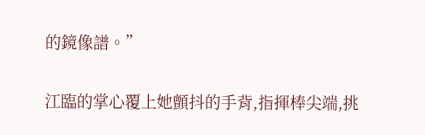的鏡像譜。”

江臨的掌心覆上她顫抖的手背,指揮棒尖端,挑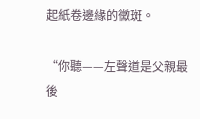起紙卷邊緣的黴斑。

“你聽——左聲道是父親最後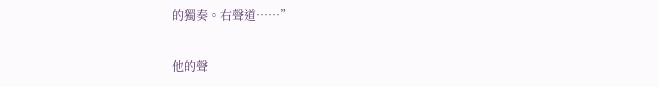的獨奏。右聲道……”

他的聲